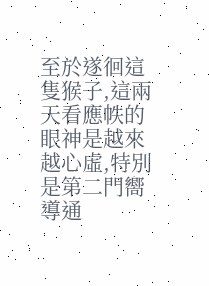至於遂徊這隻猴子,這兩天看應帙的眼神是越來越心虛,特別是第二門嚮導通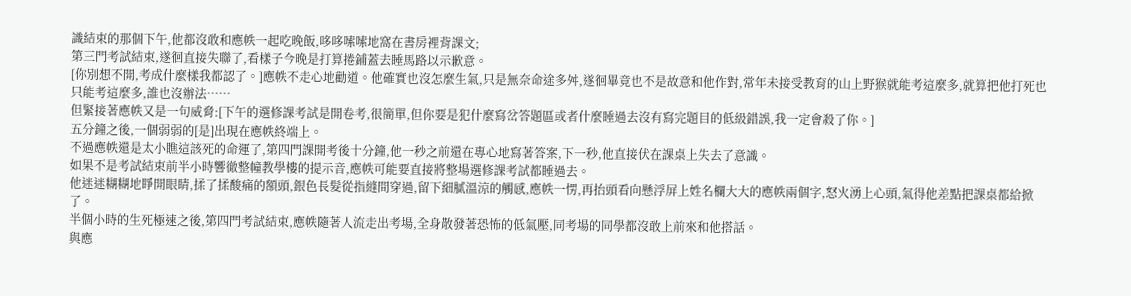識結束的那個下午,他都沒敢和應帙一起吃晚飯,哆哆嗦嗦地窩在書房裡背課文;
第三門考試結束,遂徊直接失聯了,看樣子今晚是打算捲鋪蓋去睡馬路以示歉意。
[你別想不開,考成什麼樣我都認了。]應帙不走心地勸道。他確實也沒怎麼生氣,只是無奈命途多舛,遂徊畢竟也不是故意和他作對,常年未接受教育的山上野猴就能考這麼多,就算把他打死也只能考這麼多,誰也沒辦法……
但緊接著應帙又是一句威脅:[下午的選修課考試是開卷考,很簡單,但你要是犯什麼寫岔答題區或者什麼睡過去沒有寫完題目的低級錯誤,我一定會殺了你。]
五分鐘之後,一個弱弱的[是]出現在應帙終端上。
不過應帙還是太小瞧這該死的命運了,第四門課開考後十分鐘,他一秒之前還在專心地寫著答案,下一秒,他直接伏在課桌上失去了意識。
如果不是考試結束前半小時響徹整幢教學樓的提示音,應帙可能要直接將整場選修課考試都睡過去。
他迷迷糊糊地睜開眼睛,揉了揉酸痛的額頭,銀色長髮從指縫間穿過,留下細膩溫涼的觸感,應帙一愣,再抬頭看向懸浮屏上姓名欄大大的應帙兩個字,怒火湧上心頭,氣得他差點把課桌都給掀了。
半個小時的生死極速之後,第四門考試結束,應帙隨著人流走出考場,全身散發著恐怖的低氣壓,同考場的同學都沒敢上前來和他搭話。
與應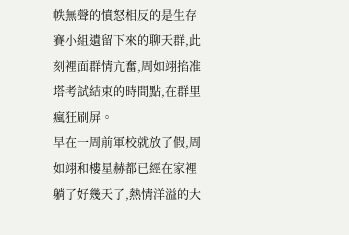帙無聲的憤怒相反的是生存賽小組遺留下來的聊天群,此刻裡面群情亢奮,周如翊掐准塔考試結束的時間點,在群里瘋狂刷屏。
早在一周前軍校就放了假,周如翊和樓星赫都已經在家裡躺了好幾天了,熱情洋溢的大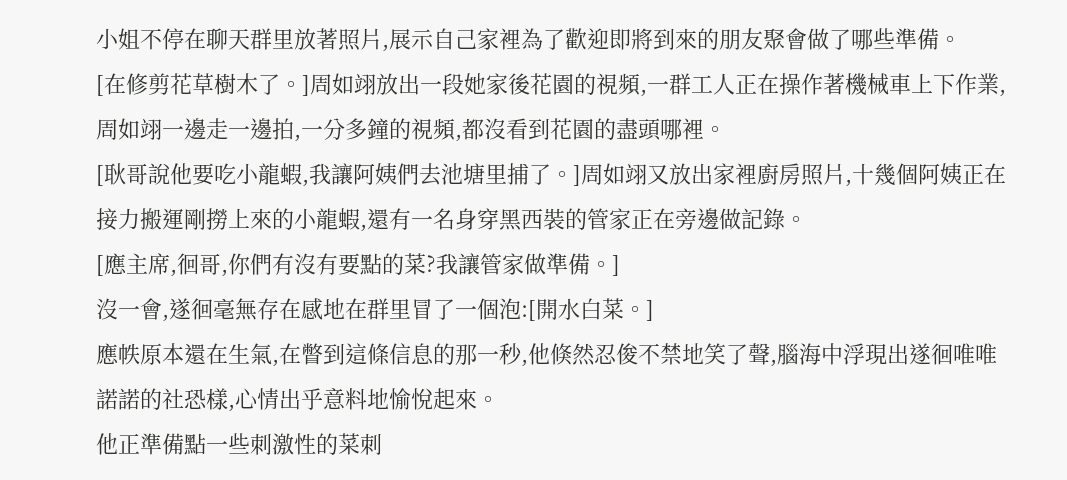小姐不停在聊天群里放著照片,展示自己家裡為了歡迎即將到來的朋友聚會做了哪些準備。
[在修剪花草樹木了。]周如翊放出一段她家後花園的視頻,一群工人正在操作著機械車上下作業,周如翊一邊走一邊拍,一分多鐘的視頻,都沒看到花園的盡頭哪裡。
[耿哥說他要吃小龍蝦,我讓阿姨們去池塘里捕了。]周如翊又放出家裡廚房照片,十幾個阿姨正在接力搬運剛撈上來的小龍蝦,還有一名身穿黑西裝的管家正在旁邊做記錄。
[應主席,徊哥,你們有沒有要點的菜?我讓管家做準備。]
沒一會,遂徊毫無存在感地在群里冒了一個泡:[開水白菜。]
應帙原本還在生氣,在瞥到這條信息的那一秒,他倏然忍俊不禁地笑了聲,腦海中浮現出遂徊唯唯諾諾的社恐樣,心情出乎意料地愉悅起來。
他正準備點一些刺激性的菜刺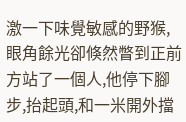激一下味覺敏感的野猴,眼角餘光卻倏然瞥到正前方站了一個人,他停下腳步,抬起頭,和一米開外擋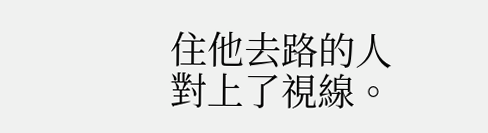住他去路的人對上了視線。